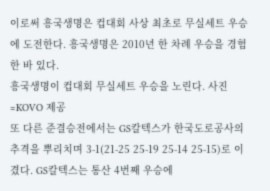이로써 흥국생명은 컵대회 사상 최초로 무실세트 우승에 도전한다. 흥국생명은 2010년 한 차례 우승을 경험한 바 있다.
흥국생명이 컵대회 무실세트 우승을 노린다. 사진=KOVO 제공
또 다른 준결승전에서는 GS칼텍스가 한국도로공사의 추격을 뿌리치며 3-1(21-25 25-19 25-14 25-15)로 이겼다. GS칼텍스는 통산 4번째 우승에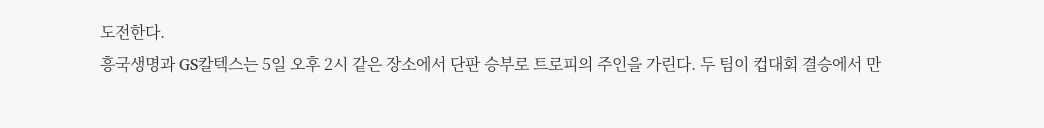도전한다.
흥국생명과 GS칼텍스는 5일 오후 2시 같은 장소에서 단판 승부로 트로피의 주인을 가린다. 두 팀이 컵대회 결승에서 만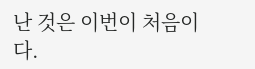난 것은 이번이 처음이다.